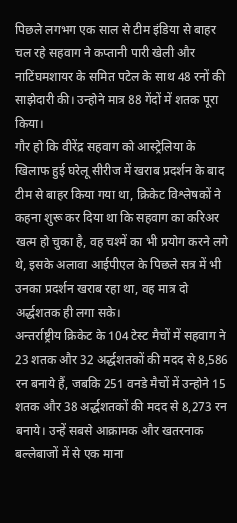पिछले लगभग एक साल से टीम इंडिया से बाहर चल रहे सहवाग ने कप्तानी पारी खेली और नाटिंघमशायर के समित पटेल के साथ 48 रनों की साझेदारी की। उन्होने मात्र 88 गेंदों में शतक पूरा किया।
गौर हो कि वीरेंद्र सहवाग को आस्ट्रेलिया के खिलाफ हुई घरेलू सीरीज में खराब प्रदर्शन के बाद टीम से बाहर किया गया था, क्रिकेट विश्लेषकों ने कहना शुरू कर दिया था कि सहवाग का करिअर खत्म हो चुका है, वह चश्में का भी प्रयोग करने लगे थे, इसके अलावा आईपीएल के पिछले सत्र में भी उनका प्रदर्शन खराब रहा था, वह मात्र दो अर्द्धशतक ही लगा सके।
अन्तर्राष्ट्रीय क्रिकेट के 104 टेस्ट मैचों में सहवाग ने 23 शतक और 32 अर्द्धशतकों की मदद से 8,586 रन बनाये हैं, जबकि 251 वनडे मैचों में उन्होने 15 शतक और 38 अर्द्धशतकों की मदद से 8,273 रन बनाये। उन्हें सबसे आक्रामक और खतरनाक बल्लेबाजों में से एक माना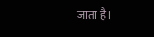जाता है।